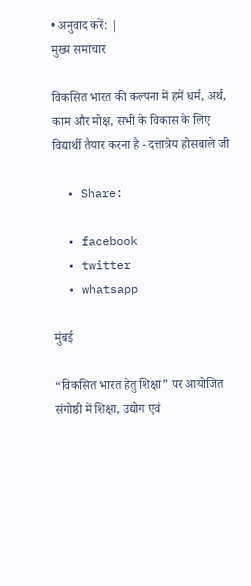• अनुवाद करें: |
मुख्य समाचार

विकसित भारत की कल्पना में हमें धर्म, अर्थ, काम और मोक्ष, सभी के विकास के लिए विद्यार्थी तैयार करना है - दत्तात्रेय होसबाले जी

  • Share:

  • facebook
  • twitter
  • whatsapp

मुंबई

“विकसित भारत हेतु शिक्षा” पर आयोजित संगोष्ठी में शिक्षा, उद्योग एवं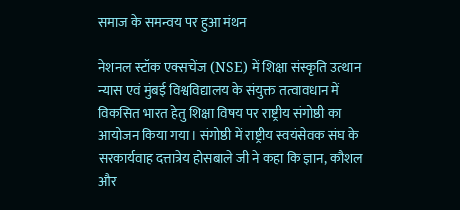समाज के समन्वय पर हुआ मंथन

नेशनल स्टॉक एक्सचेंज (NSE) में शिक्षा संस्कृति उत्थान न्यास एवं मुंबई विश्वविद्यालय के संयुक्त तत्वावधान में विकसित भारत हेतु शिक्षा विषय पर राष्ट्रीय संगोष्ठी का आयोजन किया गया। संगोष्ठी में राष्ट्रीय स्वयंसेवक संघ के सरकार्यवाह दत्तात्रेय होसबाले जी ने कहा कि ज्ञान, कौशल और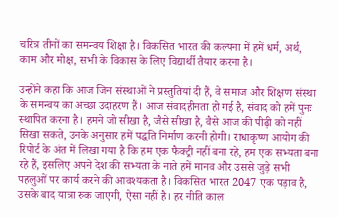चरित्र तीनों का समन्वय शिक्षा है। विकसित भारत की कल्पना में हमें धर्म, अर्थ, काम और मोक्ष, सभी के विकास के लिए विद्यार्थी तैयार करना है।

उन्होंने कहा कि आज जिन संस्थाओं ने प्रस्तुतियां दी हैं, वे समाज और शिक्षण संस्था के समन्वय का अच्छा उदाहरण हैं। आज संवादहीनता हो गई है, संवाद को हमें पुनः स्थापित करना है। हमने जो सीखा है, जैसे सीखा है, वैसे आज की पीढ़ी को नहीं सिखा सकते, उनके अनुसार हमें पद्धति निर्माण करनी होगी। राधाकृष्ण आयोग की रिपोर्ट के अंत में लिखा गया है कि हम एक फैक्ट्री नहीं बना रहे, हम एक सभ्यता बना रहे हैं, इसलिए अपने देश की सभ्यता के नाते हमें मानव और उससे जुड़े सभी पहलुओं पर कार्य करने की आवश्यकता है। विकसित भारत 2047 एक पड़ाव है, उसके बाद यात्रा रुक जाएगी, ऐसा नहीं है। हर नीति काल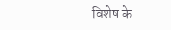विशेष के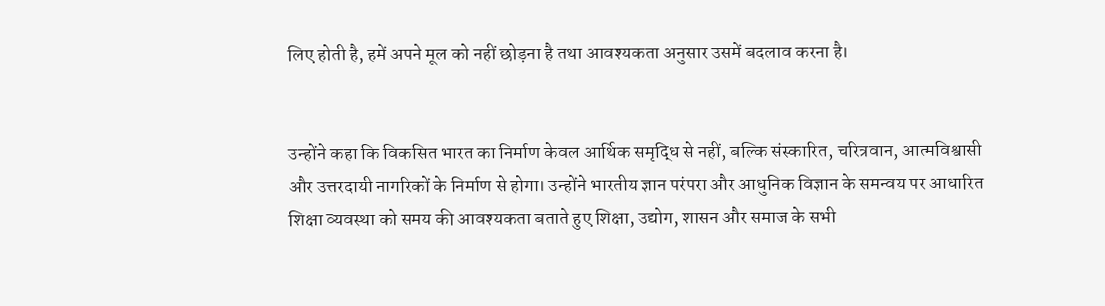लिए होती है, हमें अपने मूल को नहीं छोड़ना है तथा आवश्यकता अनुसार उसमें बदलाव करना है।


उन्होंने कहा कि विकसित भारत का निर्माण केवल आर्थिक समृद्धि से नहीं, बल्कि संस्कारित, चरित्रवान, आत्मविश्वासी और उत्तरदायी नागरिकों के निर्माण से होगा। उन्होंने भारतीय ज्ञान परंपरा और आधुनिक विज्ञान के समन्वय पर आधारित शिक्षा व्यवस्था को समय की आवश्यकता बताते हुए शिक्षा, उद्योग, शासन और समाज के सभी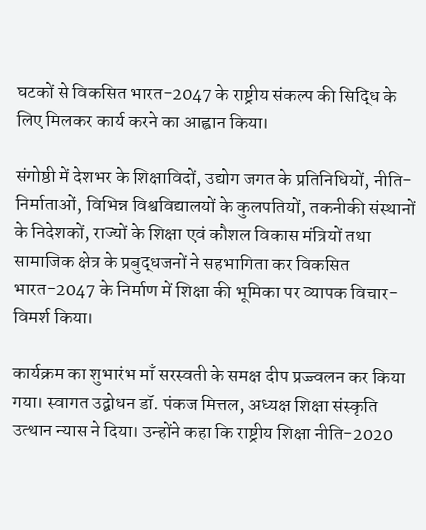घटकों से विकसित भारत-2047 के राष्ट्रीय संकल्प की सिद्धि के लिए मिलकर कार्य करने का आह्वान किया।

संगोष्ठी में देशभर के शिक्षाविदों, उद्योग जगत के प्रतिनिधियों, नीति-निर्माताओं, विभिन्न विश्वविद्यालयों के कुलपतियों, तकनीकी संस्थानों के निदेशकों, राज्यों के शिक्षा एवं कौशल विकास मंत्रियों तथा सामाजिक क्षेत्र के प्रबुद्धजनों ने सहभागिता कर विकसित भारत-2047 के निर्माण में शिक्षा की भूमिका पर व्यापक विचार-विमर्श किया।

कार्यक्रम का शुभारंभ माँ सरस्वती के समक्ष दीप प्रज्ज्वलन कर किया गया। स्वागत उद्बोधन डॉ. पंकज मित्तल, अध्यक्ष शिक्षा संस्कृति उत्थान न्यास ने दिया। उन्होंने कहा कि राष्ट्रीय शिक्षा नीति-2020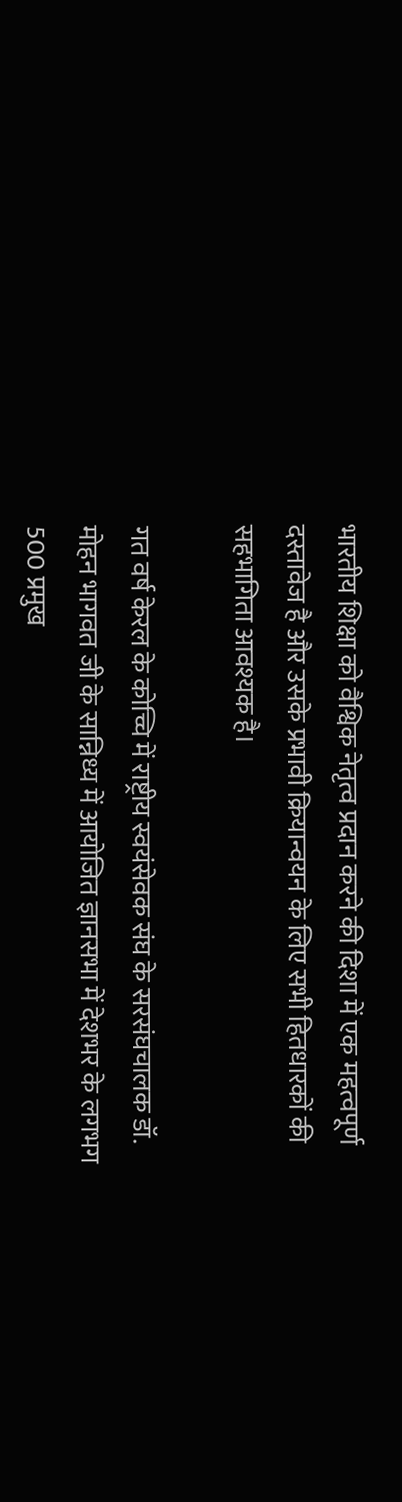भारतीय शिक्षा को वैश्विक नेतृत्व प्रदान करने की दिशा में एक महत्वपूर्ण दस्तावेज है और उसके प्रभावी क्रियान्वयन के लिए सभी हितधारकों की सहभागिता आवश्यक है।

गत वर्ष केरल के कोच्चि में राष्ट्रीय स्वयंसेवक संघ के सरसंघचालक डॉ. मोहन भागवत जी के सान्निध्य में आयोजित ज्ञानसभा में देशभर के लगभग 500 प्रमुख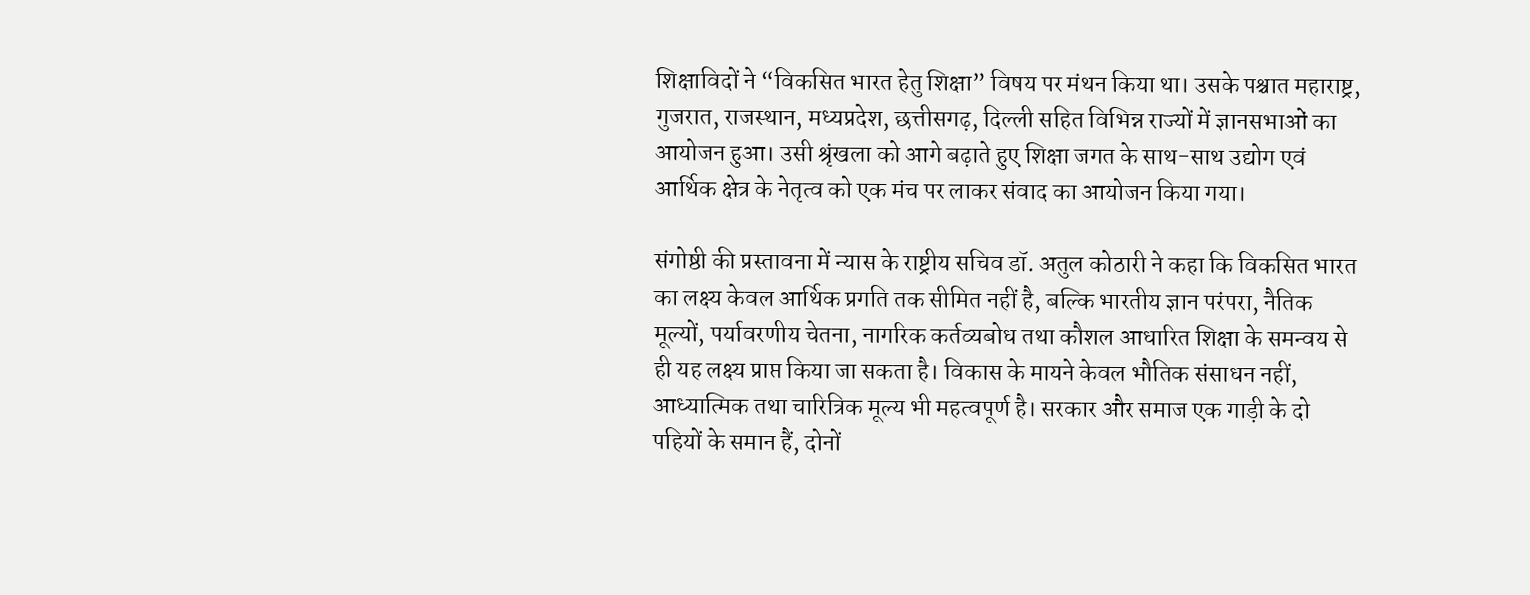शिक्षाविदों ने “विकसित भारत हेतु शिक्षा” विषय पर मंथन किया था। उसके पश्चात महाराष्ट्र, गुजरात, राजस्थान, मध्यप्रदेश, छत्तीसगढ़, दिल्ली सहित विभिन्न राज्यों में ज्ञानसभाओं का आयोजन हुआ। उसी श्रृंखला को आगे बढ़ाते हुए शिक्षा जगत के साथ-साथ उद्योग एवं आर्थिक क्षेत्र के नेतृत्व को एक मंच पर लाकर संवाद का आयोजन किया गया।

संगोष्ठी की प्रस्तावना में न्यास के राष्ट्रीय सचिव डॉ. अतुल कोठारी ने कहा कि विकसित भारत का लक्ष्य केवल आर्थिक प्रगति तक सीमित नहीं है, बल्कि भारतीय ज्ञान परंपरा, नैतिक मूल्यों, पर्यावरणीय चेतना, नागरिक कर्तव्यबोध तथा कौशल आधारित शिक्षा के समन्वय से ही यह लक्ष्य प्राप्त किया जा सकता है। विकास के मायने केवल भौतिक संसाधन नहीं, आध्यात्मिक तथा चारित्रिक मूल्य भी महत्वपूर्ण है। सरकार और समाज एक गाड़ी के दो पहियों के समान हैं, दोनों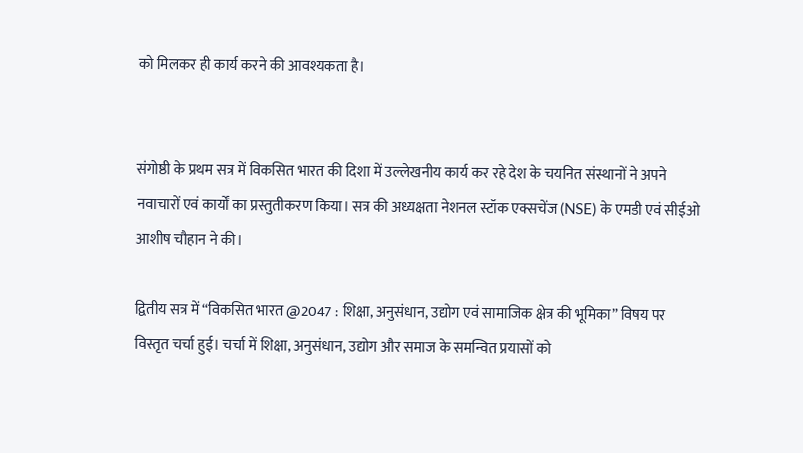को मिलकर ही कार्य करने की आवश्यकता है।


संगोष्ठी के प्रथम सत्र में विकसित भारत की दिशा में उल्लेखनीय कार्य कर रहे देश के चयनित संस्थानों ने अपने नवाचारों एवं कार्यों का प्रस्तुतीकरण किया। सत्र की अध्यक्षता नेशनल स्टॉक एक्सचेंज (NSE) के एमडी एवं सीईओ आशीष चौहान ने की।

द्वितीय सत्र में “विकसित भारत @2047 : शिक्षा, अनुसंधान, उद्योग एवं सामाजिक क्षेत्र की भूमिका” विषय पर विस्तृत चर्चा हुई। चर्चा में शिक्षा, अनुसंधान, उद्योग और समाज के समन्वित प्रयासों को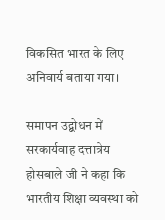विकसित भारत के लिए अनिवार्य बताया गया।

समापन उद्बोधन में सरकार्यवाह दत्तात्रेय होसबाले जी ने कहा कि भारतीय शिक्षा व्यवस्था को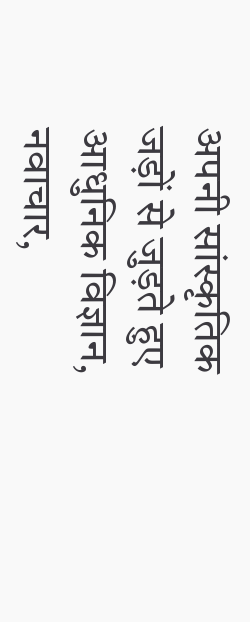अपनी सांस्कृतिक जड़ों से जुड़ते हुए आधुनिक विज्ञान, नवाचार,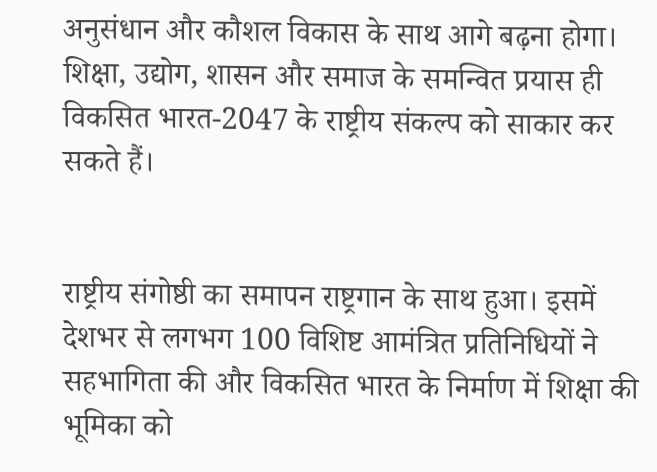अनुसंधान और कौशल विकास के साथ आगे बढ़ना होगा। शिक्षा, उद्योग, शासन और समाज के समन्वित प्रयास ही विकसित भारत-2047 के राष्ट्रीय संकल्प को साकार कर सकते हैं।


राष्ट्रीय संगोष्ठी का समापन राष्ट्रगान के साथ हुआ। इसमें देशभर से लगभग 100 विशिष्ट आमंत्रित प्रतिनिधियों ने सहभागिता की और विकसित भारत के निर्माण में शिक्षा की भूमिका को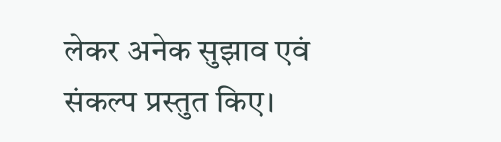लेकर अनेक सुझाव एवं संकल्प प्रस्तुत किए।